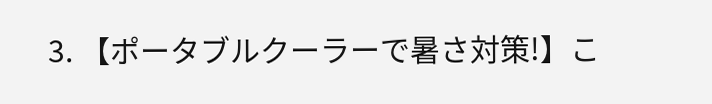3. 【ポータブルクーラーで暑さ対策!】こ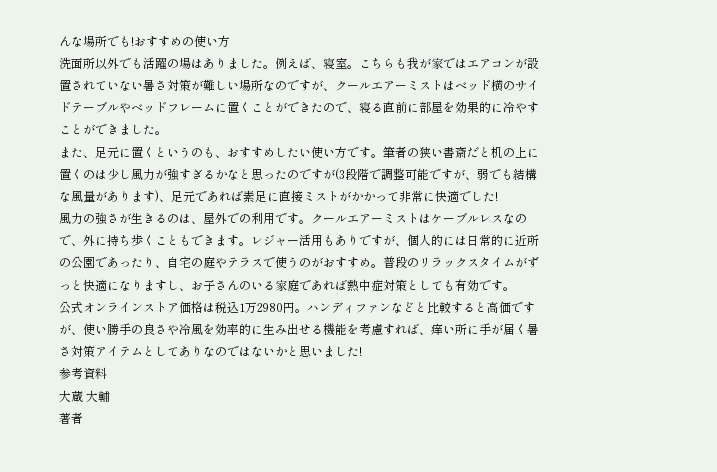んな場所でも!おすすめの使い方
洗面所以外でも活躍の場はありました。例えば、寝室。こちらも我が家ではエアコンが設置されていない暑さ対策が難しい場所なのですが、クールエアーミストはベッド横のサイドテーブルやベッドフレームに置くことができたので、寝る直前に部屋を効果的に冷やすことができました。
また、足元に置くというのも、おすすめしたい使い方です。筆者の狭い書斎だと机の上に置くのは少し風力が強すぎるかなと思ったのですが(3段階で調整可能ですが、弱でも結構な風量があります)、足元であれば素足に直接ミストがかかって非常に快適でした!
風力の強さが生きるのは、屋外での利用です。クールエアーミストはケーブルレスなので、外に持ち歩くこともできます。レジャー活用もありですが、個人的には日常的に近所の公園であったり、自宅の庭やテラスで使うのがおすすめ。普段のリラックスタイムがずっと快適になりますし、お子さんのいる家庭であれば熱中症対策としても有効です。
公式オンラインストア価格は税込1万2980円。ハンディファンなどと比較すると高価ですが、使い勝手の良さや冷風を効率的に生み出せる機能を考慮すれば、痒い所に手が届く暑さ対策アイテムとしてありなのではないかと思いました!
参考資料
大蔵 大輔
著者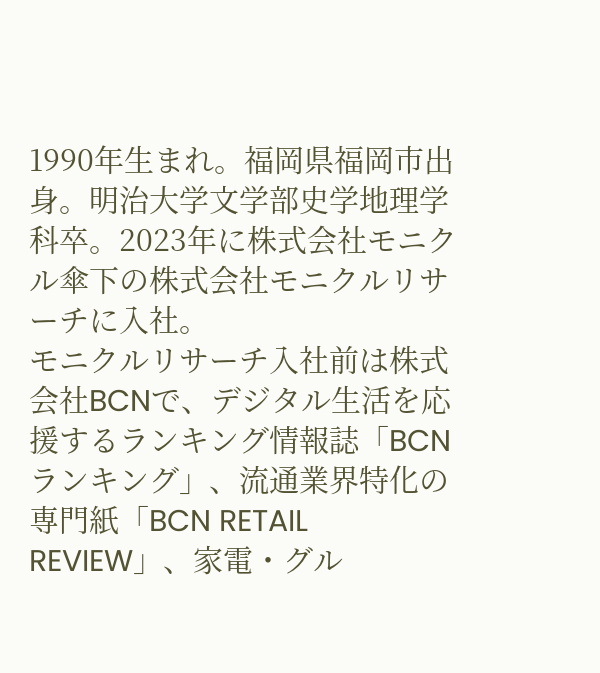1990年生まれ。福岡県福岡市出身。明治大学文学部史学地理学科卒。2023年に株式会社モニクル傘下の株式会社モニクルリサーチに入社。
モニクルリサーチ入社前は株式会社BCNで、デジタル生活を応援するランキング情報誌「BCNランキング」、流通業界特化の専門紙「BCN RETAIL REVIEW」、家電・グル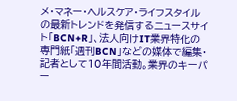メ・マネー・ヘルスケア・ライフスタイルの最新トレンドを発信するニュースサイト「BCN+R」、法人向けIT業界特化の専門紙「週刊BCN」などの媒体で編集・記者として10年間活動。業界のキーパー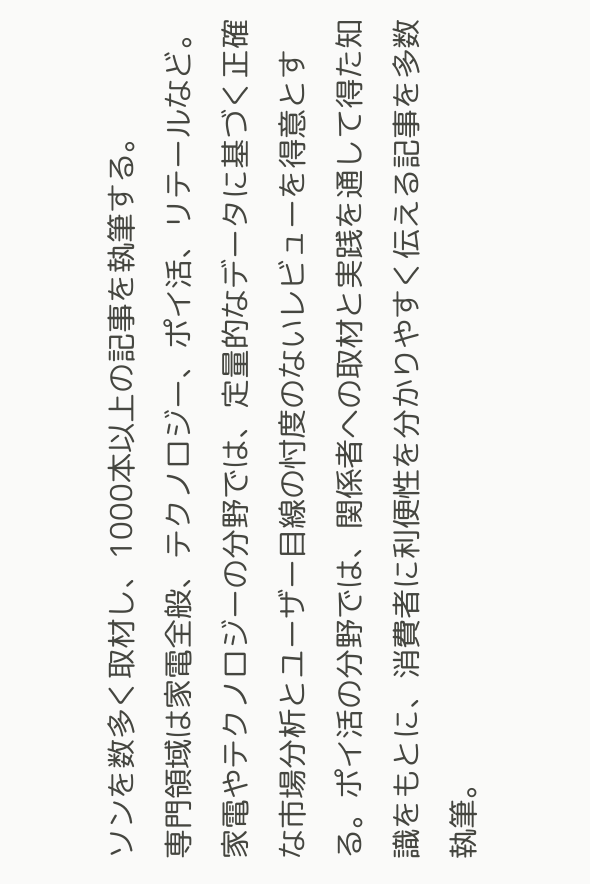ソンを数多く取材し、1000本以上の記事を執筆する。
専門領域は家電全般、テクノロジー、ポイ活、リテールなど。家電やテクノロジーの分野では、定量的なデータに基づく正確な市場分析とユーザー目線の忖度のないレビューを得意とする。ポイ活の分野では、関係者への取材と実践を通して得た知識をもとに、消費者に利便性を分かりやすく伝える記事を多数執筆。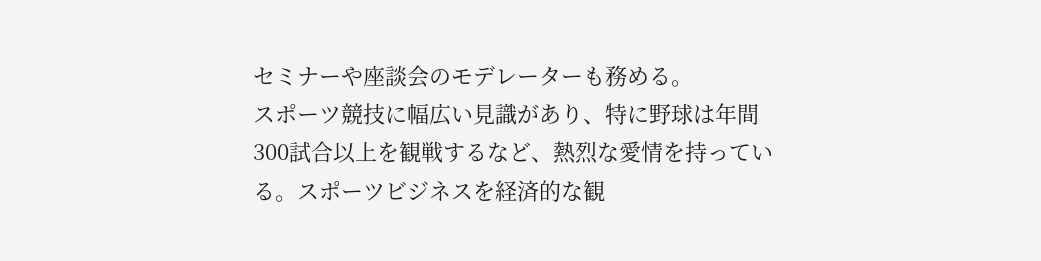セミナーや座談会のモデレーターも務める。
スポーツ競技に幅広い見識があり、特に野球は年間300試合以上を観戦するなど、熱烈な愛情を持っている。スポーツビジネスを経済的な観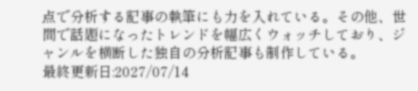点で分析する記事の執筆にも力を入れている。その他、世間で話題になったトレンドを幅広くウォッチしており、ジャンルを横断した独自の分析記事も制作している。
最終更新日:2027/07/14